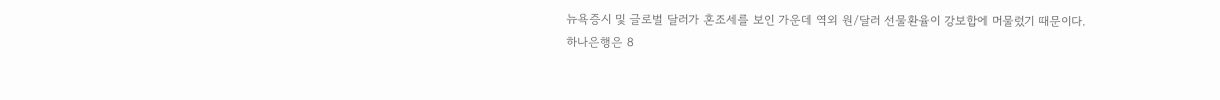뉴욕증시 및 글로벌 달러가 혼조세를 보인 가운데 역외 원/달러 선물환율이 강보합에 머물렀기 때문이다.
하나은행은 8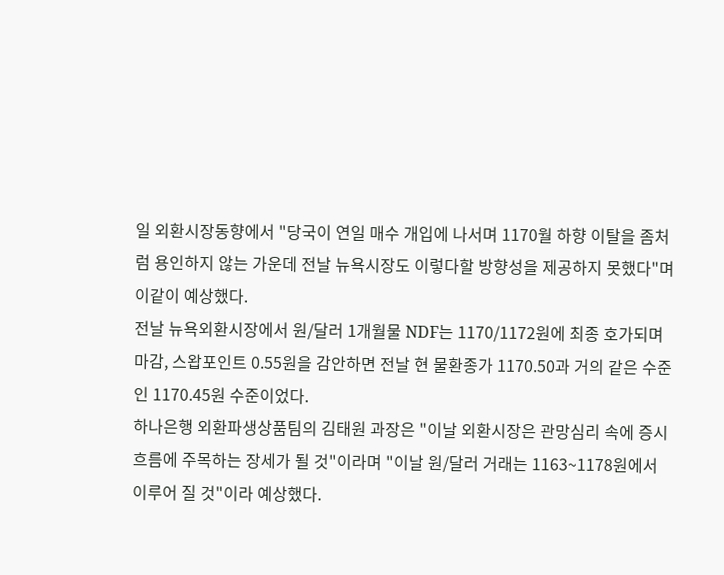일 외환시장동향에서 "당국이 연일 매수 개입에 나서며 1170월 하향 이탈을 좀처럼 용인하지 않는 가운데 전날 뉴욕시장도 이렇다할 방향성을 제공하지 못했다"며 이같이 예상했다.
전날 뉴욕외환시장에서 원/달러 1개월물 NDF는 1170/1172원에 최종 호가되며 마감, 스왑포인트 0.55원을 감안하면 전날 현 물환종가 1170.50과 거의 같은 수준인 1170.45원 수준이었다.
하나은행 외환파생상품팀의 김태원 과장은 "이날 외환시장은 관망심리 속에 증시흐름에 주목하는 장세가 될 것"이라며 "이날 원/달러 거래는 1163~1178원에서 이루어 질 것"이라 예상했다.